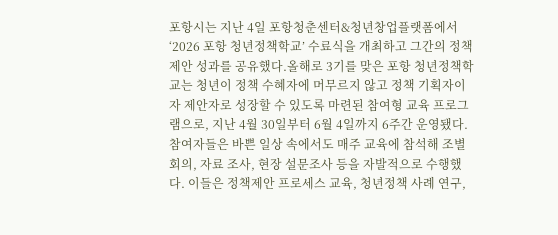포항시는 지난 4일 포항청춘센터&청년창업플랫폼에서 ‘2026 포항 청년정책학교’ 수료식을 개최하고 그간의 정책 제안 성과를 공유했다.올해로 3기를 맞은 포항 청년정책학교는 청년이 정책 수혜자에 머무르지 않고 정책 기획자이자 제안자로 성장할 수 있도록 마련된 참여형 교육 프로그램으로, 지난 4월 30일부터 6월 4일까지 6주간 운영됐다.참여자들은 바쁜 일상 속에서도 매주 교육에 참석해 조별 회의, 자료 조사, 현장 설문조사 등을 자발적으로 수행했다. 이들은 정책제안 프로세스 교육, 청년정책 사례 연구,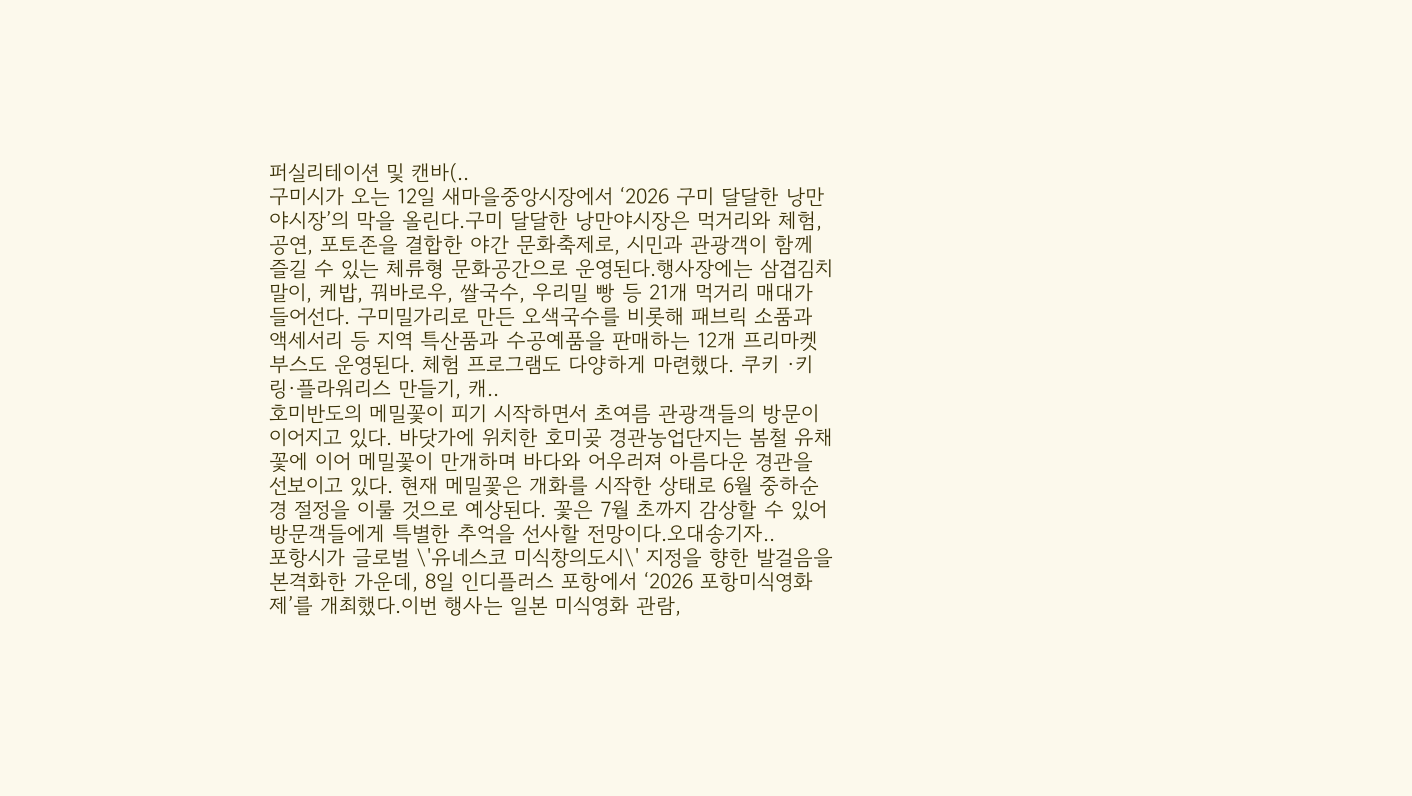퍼실리테이션 및 캔바(..
구미시가 오는 12일 새마을중앙시장에서 ‘2026 구미 달달한 낭만야시장’의 막을 올린다.구미 달달한 낭만야시장은 먹거리와 체험, 공연, 포토존을 결합한 야간 문화축제로, 시민과 관광객이 함께 즐길 수 있는 체류형 문화공간으로 운영된다.행사장에는 삼겹김치말이, 케밥, 꿔바로우, 쌀국수, 우리밀 빵 등 21개 먹거리 매대가 들어선다. 구미밀가리로 만든 오색국수를 비롯해 패브릭 소품과 액세서리 등 지역 특산품과 수공예품을 판매하는 12개 프리마켓 부스도 운영된다. 체험 프로그램도 다양하게 마련했다. 쿠키 ·키링·플라워리스 만들기, 캐..
호미반도의 메밀꽃이 피기 시작하면서 초여름 관광객들의 방문이 이어지고 있다. 바닷가에 위치한 호미곶 경관농업단지는 봄철 유채꽃에 이어 메밀꽃이 만개하며 바다와 어우러져 아름다운 경관을 선보이고 있다. 현재 메밀꽃은 개화를 시작한 상태로 6월 중하순경 절정을 이룰 것으로 예상된다. 꽃은 7월 초까지 감상할 수 있어 방문객들에게 특별한 추억을 선사할 전망이다.오대송기자..
포항시가 글로벌 \'유네스코 미식창의도시\' 지정을 향한 발걸음을 본격화한 가운데, 8일 인디플러스 포항에서 ‘2026 포항미식영화제’를 개최했다.이번 행사는 일본 미식영화 관람,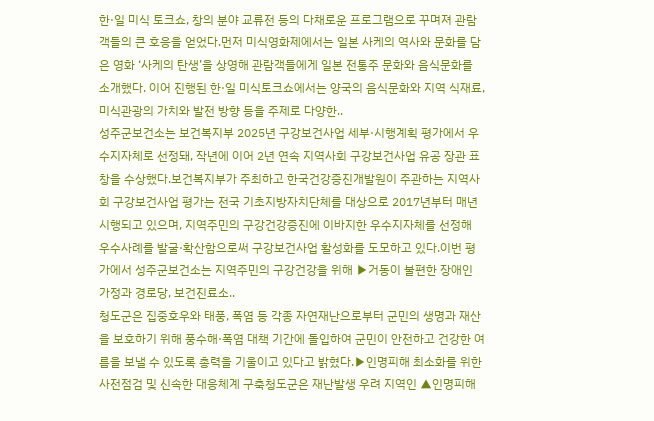한·일 미식 토크쇼, 창의 분야 교류전 등의 다채로운 프로그램으로 꾸며져 관람객들의 큰 호응을 얻었다.먼저 미식영화제에서는 일본 사케의 역사와 문화를 담은 영화 ‘사케의 탄생’을 상영해 관람객들에게 일본 전통주 문화와 음식문화를 소개했다. 이어 진행된 한·일 미식토크쇼에서는 양국의 음식문화와 지역 식재료, 미식관광의 가치와 발전 방향 등을 주제로 다양한..
성주군보건소는 보건복지부 2025년 구강보건사업 세부·시행계획 평가에서 우수지자체로 선정돼, 작년에 이어 2년 연속 지역사회 구강보건사업 유공 장관 표창을 수상했다.보건복지부가 주최하고 한국건강증진개발원이 주관하는 지역사회 구강보건사업 평가는 전국 기초지방자치단체를 대상으로 2017년부터 매년 시행되고 있으며, 지역주민의 구강건강증진에 이바지한 우수지자체를 선정해 우수사례를 발굴·확산함으로써 구강보건사업 활성화를 도모하고 있다.이번 평가에서 성주군보건소는 지역주민의 구강건강을 위해 ▶거동이 불편한 장애인 가정과 경로당, 보건진료소..
청도군은 집중호우와 태풍, 폭염 등 각종 자연재난으로부터 군민의 생명과 재산을 보호하기 위해 풍수해·폭염 대책 기간에 돌입하여 군민이 안전하고 건강한 여름을 보낼 수 있도록 총력을 기울이고 있다고 밝혔다.▶인명피해 최소화를 위한 사전점검 및 신속한 대응체계 구축청도군은 재난발생 우려 지역인 ▲인명피해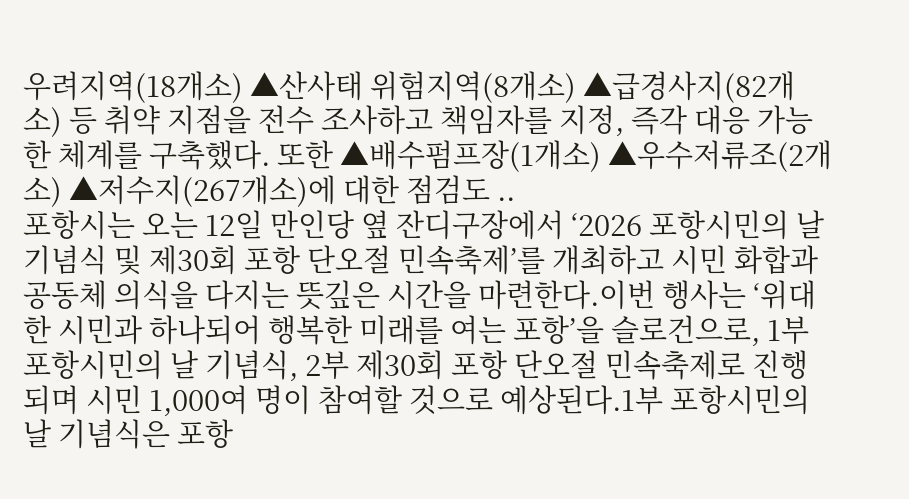우려지역(18개소) ▲산사태 위험지역(8개소) ▲급경사지(82개소) 등 취약 지점을 전수 조사하고 책임자를 지정, 즉각 대응 가능한 체계를 구축했다. 또한 ▲배수펌프장(1개소) ▲우수저류조(2개소) ▲저수지(267개소)에 대한 점검도 ..
포항시는 오는 12일 만인당 옆 잔디구장에서 ‘2026 포항시민의 날 기념식 및 제30회 포항 단오절 민속축제’를 개최하고 시민 화합과 공동체 의식을 다지는 뜻깊은 시간을 마련한다.이번 행사는 ‘위대한 시민과 하나되어 행복한 미래를 여는 포항’을 슬로건으로, 1부 포항시민의 날 기념식, 2부 제30회 포항 단오절 민속축제로 진행되며 시민 1,000여 명이 참여할 것으로 예상된다.1부 포항시민의 날 기념식은 포항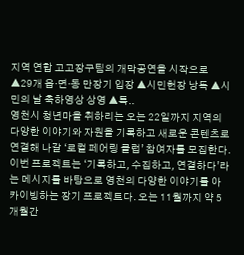지역 연합 고고장구팀의 개막공연을 시작으로 ▲29개 읍·면·동 만장기 입장 ▲시민헌장 낭독 ▲시민의 날 축하영상 상영 ▲특..
영천시 청년마을 취하리는 오는 22일까지 지역의 다양한 이야기와 자원을 기록하고 새로운 콘텐츠로 연결해 나갈 ‘로컬 페어링 클럽’ 참여자를 모집한다.이번 프로젝트는 ‘기록하고, 수집하고, 연결하다’라는 메시지를 바탕으로 영천의 다양한 이야기를 아카이빙하는 장기 프로젝트다. 오는 11월까지 약 5개월간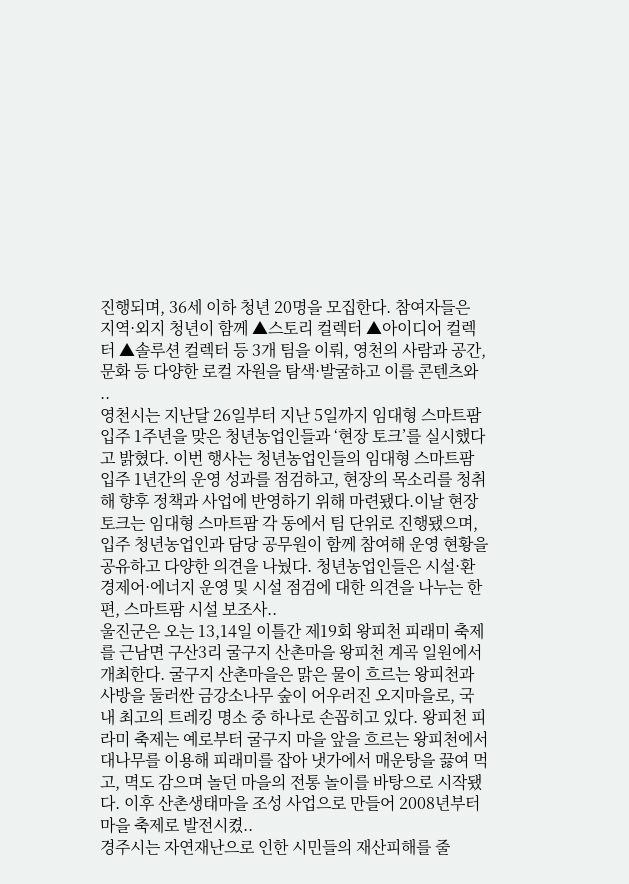진행되며, 36세 이하 청년 20명을 모집한다. 참여자들은 지역·외지 청년이 함께 ▲스토리 컬렉터 ▲아이디어 컬렉터 ▲솔루션 컬렉터 등 3개 팀을 이뤄, 영천의 사람과 공간, 문화 등 다양한 로컬 자원을 탐색·발굴하고 이를 콘텐츠와 ..
영천시는 지난달 26일부터 지난 5일까지 임대형 스마트팜 입주 1주년을 맞은 청년농업인들과 ‘현장 토크’를 실시했다고 밝혔다. 이번 행사는 청년농업인들의 임대형 스마트팜 입주 1년간의 운영 성과를 점검하고, 현장의 목소리를 청취해 향후 정책과 사업에 반영하기 위해 마련됐다.이날 현장 토크는 임대형 스마트팜 각 동에서 팀 단위로 진행됐으며, 입주 청년농업인과 담당 공무원이 함께 참여해 운영 현황을 공유하고 다양한 의견을 나눴다. 청년농업인들은 시설·환경제어·에너지 운영 및 시설 점검에 대한 의견을 나누는 한편, 스마트팜 시설 보조사..
울진군은 오는 13,14일 이틀간 제19회 왕피천 피래미 축제를 근남면 구산3리 굴구지 산촌마을 왕피천 계곡 일원에서 개최한다. 굴구지 산촌마을은 맑은 물이 흐르는 왕피천과 사방을 둘러싼 금강소나무 숲이 어우러진 오지마을로, 국내 최고의 트레킹 명소 중 하나로 손꼽히고 있다. 왕피천 피라미 축제는 예로부터 굴구지 마을 앞을 흐르는 왕피천에서 대나무를 이용해 피래미를 잡아 냇가에서 매운탕을 끓여 먹고, 멱도 감으며 놀던 마을의 전통 놀이를 바탕으로 시작됐다. 이후 산촌생태마을 조성 사업으로 만들어 2008년부터 마을 축제로 발전시켰..
경주시는 자연재난으로 인한 시민들의 재산피해를 줄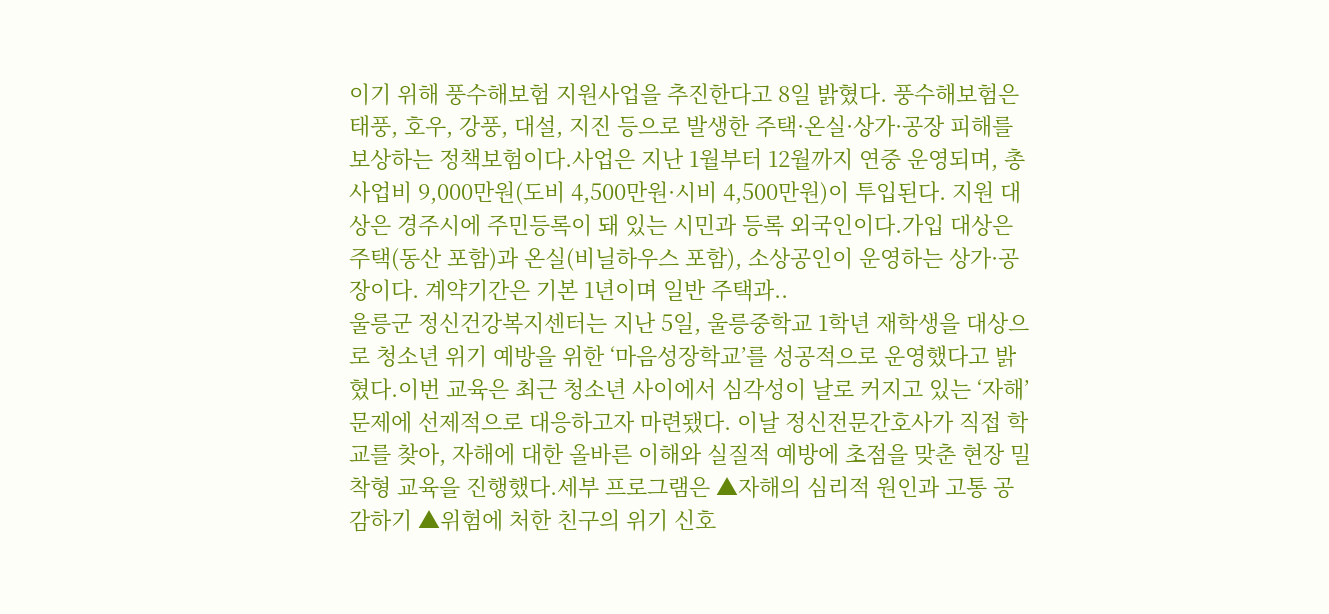이기 위해 풍수해보험 지원사업을 추진한다고 8일 밝혔다. 풍수해보험은 태풍, 호우, 강풍, 대설, 지진 등으로 발생한 주택·온실·상가·공장 피해를 보상하는 정책보험이다.사업은 지난 1월부터 12월까지 연중 운영되며, 총사업비 9,000만원(도비 4,500만원·시비 4,500만원)이 투입된다. 지원 대상은 경주시에 주민등록이 돼 있는 시민과 등록 외국인이다.가입 대상은 주택(동산 포함)과 온실(비닐하우스 포함), 소상공인이 운영하는 상가·공장이다. 계약기간은 기본 1년이며 일반 주택과..
울릉군 정신건강복지센터는 지난 5일, 울릉중학교 1학년 재학생을 대상으로 청소년 위기 예방을 위한 ‘마음성장학교’를 성공적으로 운영했다고 밝혔다.이번 교육은 최근 청소년 사이에서 심각성이 날로 커지고 있는 ‘자해’ 문제에 선제적으로 대응하고자 마련됐다. 이날 정신전문간호사가 직접 학교를 찾아, 자해에 대한 올바른 이해와 실질적 예방에 초점을 맞춘 현장 밀착형 교육을 진행했다.세부 프로그램은 ▲자해의 심리적 원인과 고통 공감하기 ▲위험에 처한 친구의 위기 신호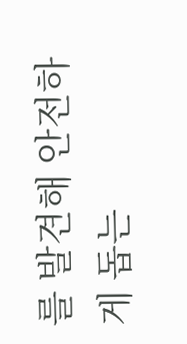를 발견해 안전하게 돕는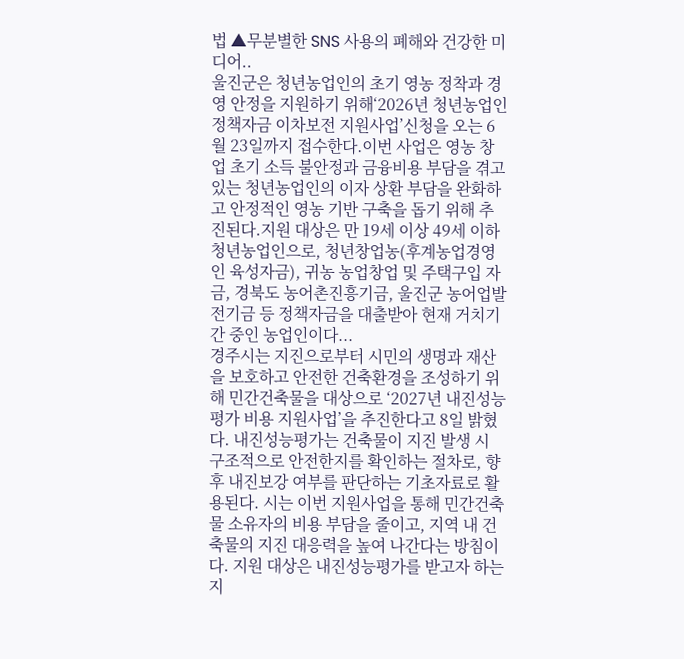법 ▲무분별한 SNS 사용의 폐해와 건강한 미디어..
울진군은 청년농업인의 초기 영농 정착과 경영 안정을 지원하기 위해‘2026년 청년농업인 정책자금 이차보전 지원사업’신청을 오는 6월 23일까지 접수한다.이번 사업은 영농 창업 초기 소득 불안정과 금융비용 부담을 겪고 있는 청년농업인의 이자 상환 부담을 완화하고 안정적인 영농 기반 구축을 돕기 위해 추진된다.지원 대상은 만 19세 이상 49세 이하 청년농업인으로, 청년창업농(후계농업경영인 육성자금), 귀농 농업창업 및 주택구입 자금, 경북도 농어촌진흥기금, 울진군 농어업발전기금 등 정책자금을 대출받아 현재 거치기간 중인 농업인이다...
경주시는 지진으로부터 시민의 생명과 재산을 보호하고 안전한 건축환경을 조성하기 위해 민간건축물을 대상으로 ‘2027년 내진성능평가 비용 지원사업’을 추진한다고 8일 밝혔다. 내진성능평가는 건축물이 지진 발생 시 구조적으로 안전한지를 확인하는 절차로, 향후 내진보강 여부를 판단하는 기초자료로 활용된다. 시는 이번 지원사업을 통해 민간건축물 소유자의 비용 부담을 줄이고, 지역 내 건축물의 지진 대응력을 높여 나간다는 방침이다. 지원 대상은 내진성능평가를 받고자 하는 지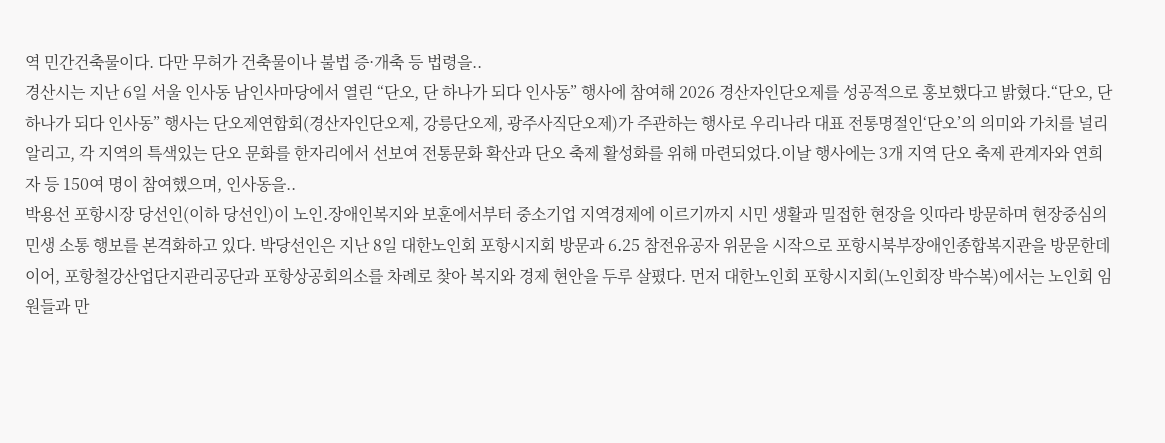역 민간건축물이다. 다만 무허가 건축물이나 불법 증·개축 등 법령을..
경산시는 지난 6일 서울 인사동 남인사마당에서 열린 “단오, 단 하나가 되다 인사동” 행사에 참여해 2026 경산자인단오제를 성공적으로 홍보했다고 밝혔다.“단오, 단 하나가 되다 인사동” 행사는 단오제연합회(경산자인단오제, 강릉단오제, 광주사직단오제)가 주관하는 행사로 우리나라 대표 전통명절인‘단오’의 의미와 가치를 널리 알리고, 각 지역의 특색있는 단오 문화를 한자리에서 선보여 전통문화 확산과 단오 축제 활성화를 위해 마련되었다.이날 행사에는 3개 지역 단오 축제 관계자와 연희자 등 150여 명이 참여했으며, 인사동을..
박용선 포항시장 당선인(이하 당선인)이 노인․장애인복지와 보훈에서부터 중소기업 지역경제에 이르기까지 시민 생활과 밀접한 현장을 잇따라 방문하며 현장중심의 민생 소통 행보를 본격화하고 있다. 박당선인은 지난 8일 대한노인회 포항시지회 방문과 6․25 참전유공자 위문을 시작으로 포항시북부장애인종합복지관을 방문한데 이어, 포항철강산업단지관리공단과 포항상공회의소를 차례로 찾아 복지와 경제 현안을 두루 살폈다. 먼저 대한노인회 포항시지회(노인회장 박수복)에서는 노인회 임원들과 만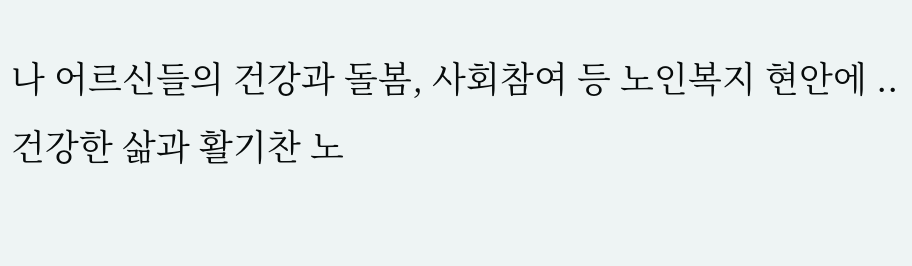나 어르신들의 건강과 돌봄, 사회참여 등 노인복지 현안에 ..
건강한 삶과 활기찬 노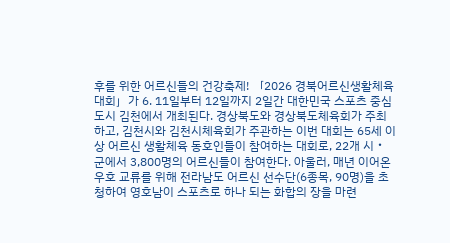후를 위한 어르신들의 건강축제! 「2026 경북어르신생활체육대회」가 6. 11일부터 12일까지 2일간 대한민국 스포츠 중심 도시 김천에서 개최된다. 경상북도와 경상북도체육회가 주최하고, 김천시와 김천시체육회가 주관하는 이번 대회는 65세 이상 어르신 생활체육 동호인들이 참여하는 대회로, 22개 시‧군에서 3,800명의 어르신들이 참여한다. 아울러, 매년 이어온 우호 교류를 위해 전라남도 어르신 선수단(6종목, 90명)을 초청하여 영호남이 스포츠로 하나 되는 화합의 장을 마련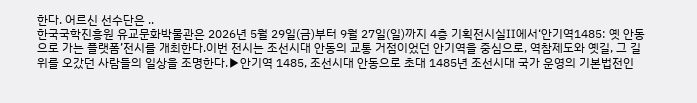한다. 어르신 선수단은 ..
한국국학진흥원 유교문화박물관은 2026년 5월 29일(금)부터 9월 27일(일)까지 4층 기획전시실Ⅱ에서‘안기역1485: 옛 안동으로 가는 플랫폼’전시를 개최한다.이번 전시는 조선시대 안동의 교통 거점이었던 안기역을 중심으로, 역참제도와 옛길, 그 길 위를 오갔던 사람들의 일상을 조명한다.▶안기역 1485, 조선시대 안동으로 초대 1485년 조선시대 국가 운영의 기본법전인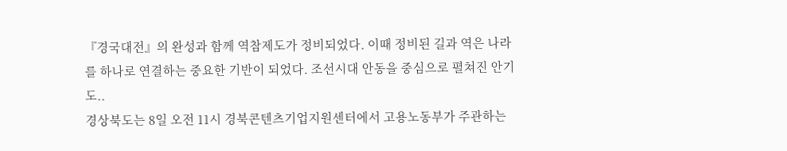『경국대전』의 완성과 함께 역참제도가 정비되었다. 이때 정비된 길과 역은 나라를 하나로 연결하는 중요한 기반이 되었다. 조선시대 안동을 중심으로 펼쳐진 안기도..
경상북도는 8일 오전 11시 경북콘텐츠기업지원센터에서 고용노동부가 주관하는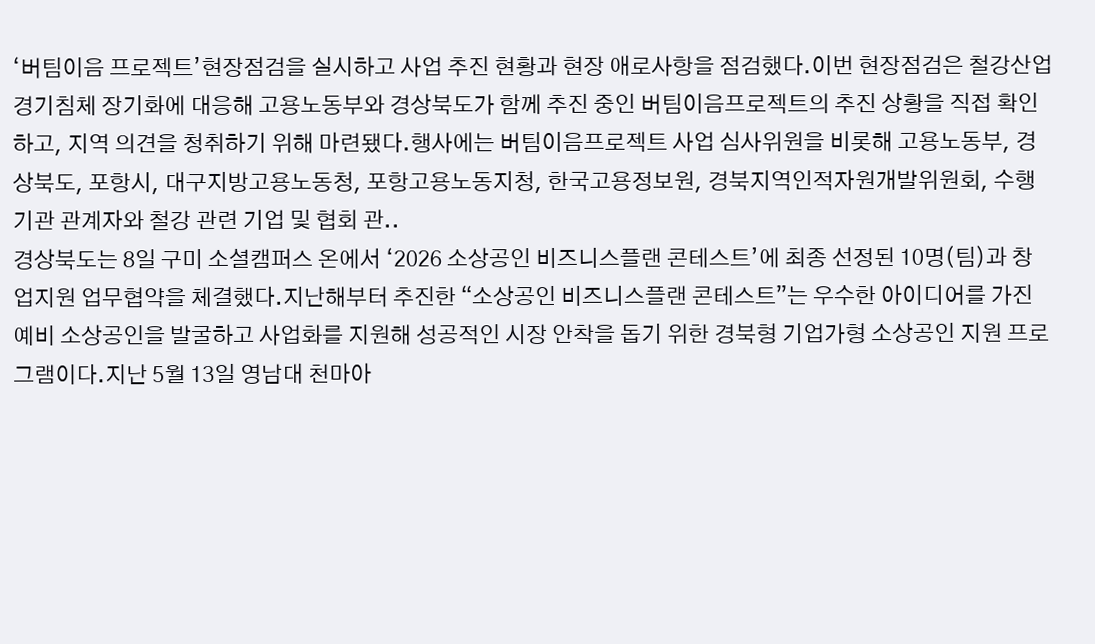‘버팀이음 프로젝트’현장점검을 실시하고 사업 추진 현황과 현장 애로사항을 점검했다.이번 현장점검은 철강산업 경기침체 장기화에 대응해 고용노동부와 경상북도가 함께 추진 중인 버팀이음프로젝트의 추진 상황을 직접 확인하고, 지역 의견을 청취하기 위해 마련됐다.행사에는 버팀이음프로젝트 사업 심사위원을 비롯해 고용노동부, 경상북도, 포항시, 대구지방고용노동청, 포항고용노동지청, 한국고용정보원, 경북지역인적자원개발위원회, 수행기관 관계자와 철강 관련 기업 및 협회 관..
경상북도는 8일 구미 소셜캠퍼스 온에서 ‘2026 소상공인 비즈니스플랜 콘테스트’에 최종 선정된 10명(팀)과 창업지원 업무협약을 체결했다.지난해부터 추진한 “소상공인 비즈니스플랜 콘테스트”는 우수한 아이디어를 가진 예비 소상공인을 발굴하고 사업화를 지원해 성공적인 시장 안착을 돕기 위한 경북형 기업가형 소상공인 지원 프로그램이다.지난 5월 13일 영남대 천마아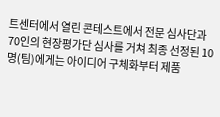트센터에서 열린 콘테스트에서 전문 심사단과 70인의 현장평가단 심사를 거쳐 최종 선정된 10명(팀)에게는 아이디어 구체화부터 제품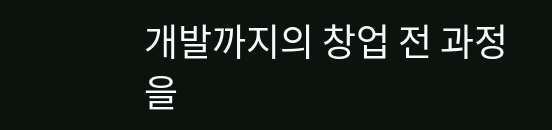개발까지의 창업 전 과정을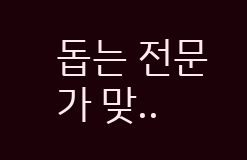돕는 전문가 맞..